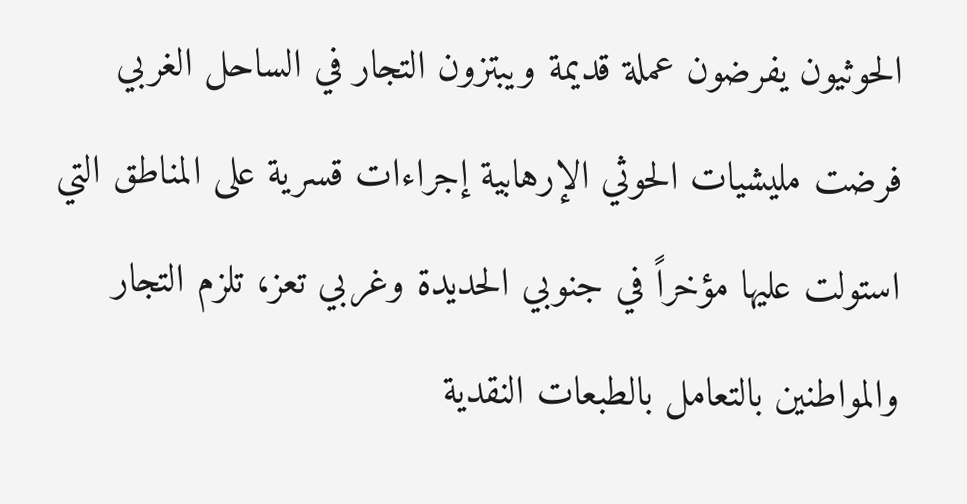الحوثيون يفرضون عملة قديمة ويبتزون التجار في الساحل الغربي
فرضت مليشيات الحوثي الإرهابية إجراءات قسرية على المناطق التي استولت عليها مؤخراً في جنوبي الحديدة وغربي تعز، تلزم التجار والمواطنين بالتعامل بالطبعات النقدية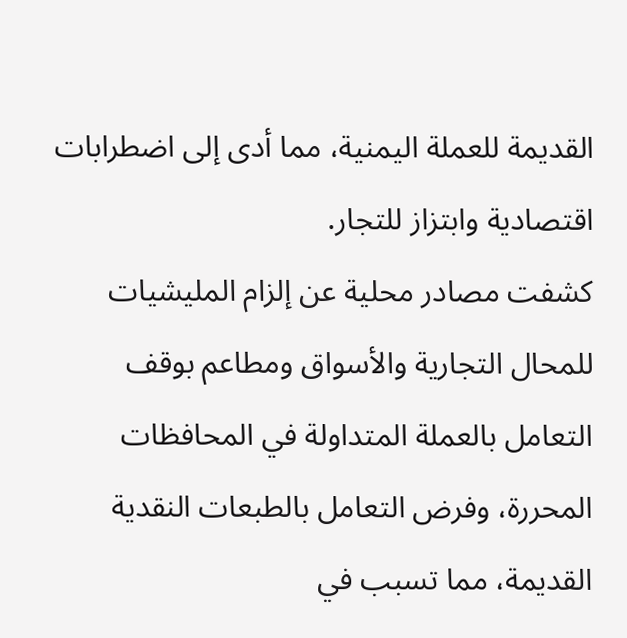القديمة للعملة اليمنية، مما أدى إلى اضطرابات اقتصادية وابتزاز للتجار.
كشفت مصادر محلية عن إلزام المليشيات للمحال التجارية والأسواق ومطاعم بوقف التعامل بالعملة المتداولة في المحافظات المحررة، وفرض التعامل بالطبعات النقدية القديمة، مما تسبب في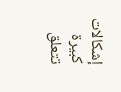إشكالات كبيرة تتعلق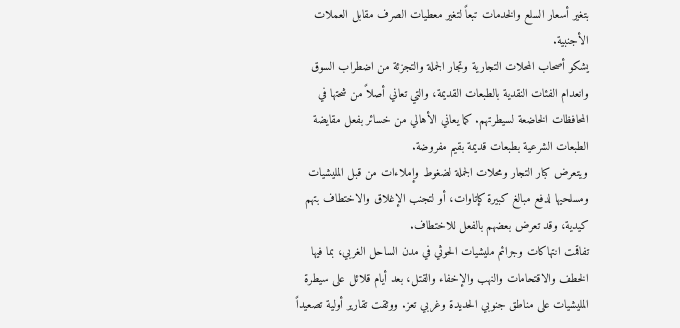بتغير أسعار السلع والخدمات تبعاً لتغير معطيات الصرف مقابل العملات الأجنبية.
يشكو أصحاب المحلات التجارية وتجار الجملة والتجزئة من اضطراب السوق وانعدام الفئات النقدية بالطبعات القديمة، والتي تعاني أصلاً من شحتها في المحافظات الخاضعة لسيطرتهم. كما يعاني الأهالي من خسائر بفعل مقايضة الطبعات الشرعية بطبعات قديمة بقيم مفروضة.
ويتعرض كبار التجار ومحلات الجملة لضغوط وإملاءات من قبل المليشيات ومسلحيها لدفع مبالغ كبيرة كإتاوات، أو لتجنب الإغلاق والاختطاف بتهم كيدية، وقد تعرض بعضهم بالفعل للاختطاف.
تفاقمت انتهاكات وجرائم مليشيات الحوثي في مدن الساحل الغربي، بما فيها الخطف والاقتحامات والنهب والإخفاء والقتل، بعد أيام قلائل على سيطرة المليشيات على مناطق جنوبي الحديدة وغربي تعز. ووثقت تقارير أولية تصعيداً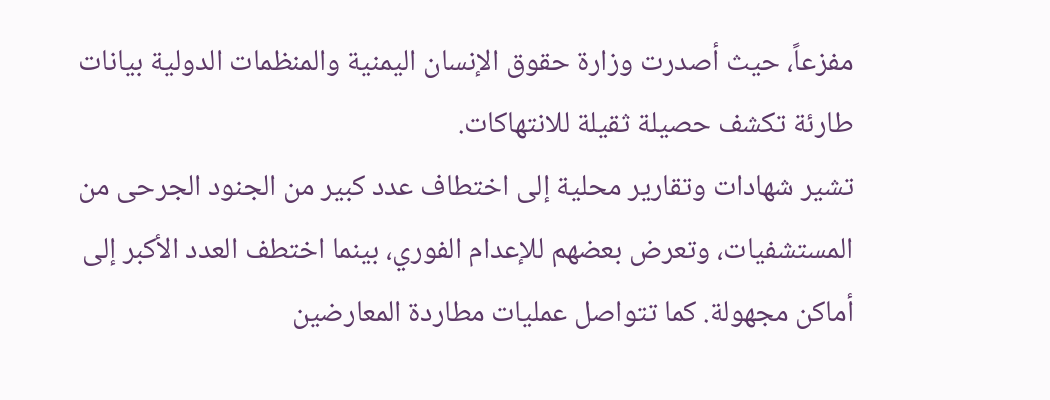مفزعاً، حيث أصدرت وزارة حقوق الإنسان اليمنية والمنظمات الدولية بيانات طارئة تكشف حصيلة ثقيلة للانتهاكات.
تشير شهادات وتقارير محلية إلى اختطاف عدد كبير من الجنود الجرحى من المستشفيات، وتعرض بعضهم للإعدام الفوري، بينما اختطف العدد الأكبر إلى أماكن مجهولة. كما تتواصل عمليات مطاردة المعارضين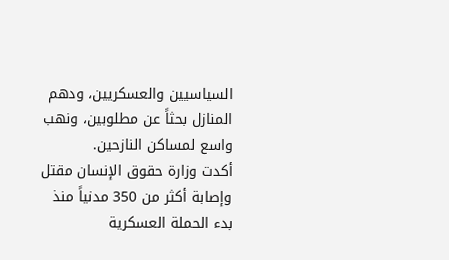السياسيين والعسكريين، ودهم المنازل بحثاً عن مطلوبين، ونهب واسع لمساكن النازحين.
أكدت وزارة حقوق الإنسان مقتل وإصابة أكثر من 350 مدنياً منذ بدء الحملة العسكرية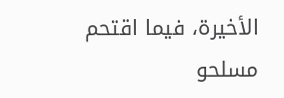الأخيرة، فيما اقتحم مسلحو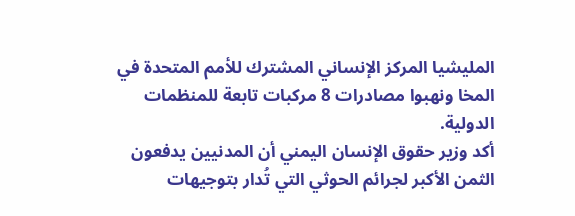المليشيا المركز الإنساني المشترك للأمم المتحدة في المخا ونهبوا مصادرات 8 مركبات تابعة للمنظمات الدولية.
أكد وزير حقوق الإنسان اليمني أن المدنيين يدفعون الثمن الأكبر لجرائم الحوثي التي تُدار بتوجيهات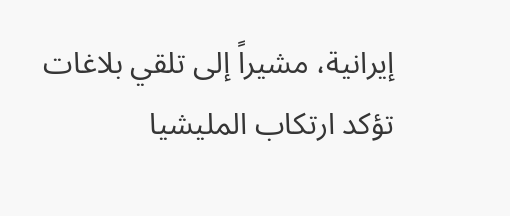إيرانية، مشيراً إلى تلقي بلاغات تؤكد ارتكاب المليشيا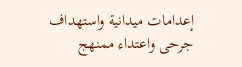إعدامات ميدانية واستهداف جرحى واعتداء ممنهج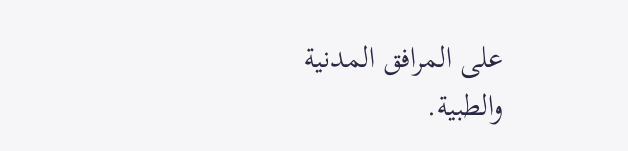على المرافق المدنية والطبية.